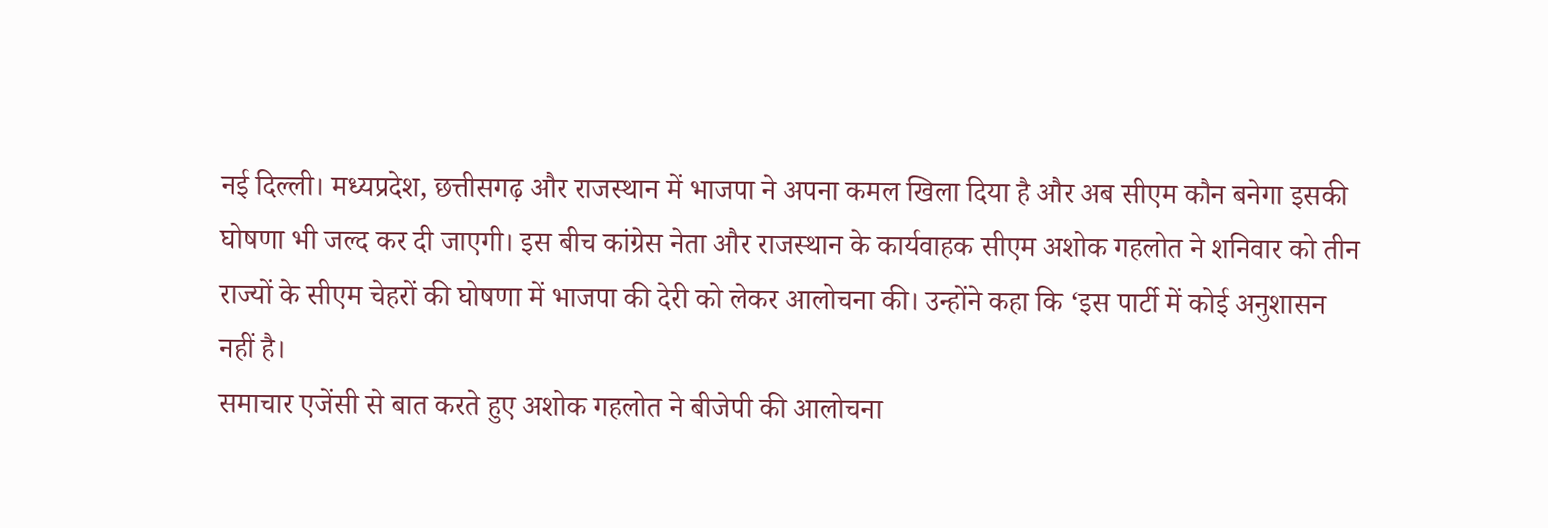नई दिल्ली। मध्यप्रदेश, छत्तीसगढ़ और राजस्थान में भाजपा ने अपना कमल खिला दिया है और अब सीएम कौन बनेगा इसकी घोषणा भी जल्द कर दी जाएगी। इस बीच कांग्रेस नेता और राजस्थान के कार्यवाहक सीएम अशोक गहलोत ने शनिवार को तीन राज्यों के सीएम चेहरों की घोषणा में भाजपा की देरी को लेकर आलोचना की। उन्होंने कहा कि ‘इस पार्टी में कोई अनुशासन नहीं है।
समाचार एजेंसी से बात करते हुए अशोक गहलोत ने बीजेपी की आलोचना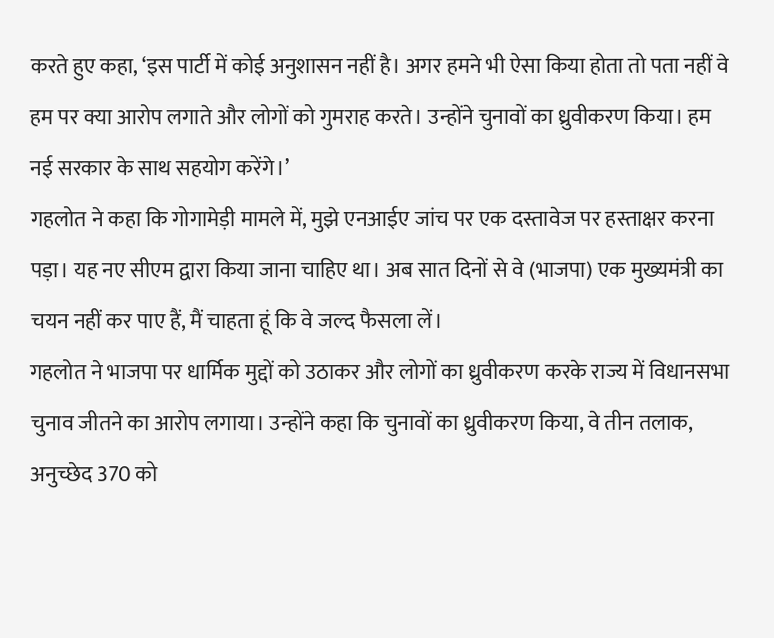करते हुए कहा, ‘इस पार्टी में कोई अनुशासन नहीं है। अगर हमने भी ऐसा किया होता तो पता नहीं वे हम पर क्या आरोप लगाते और लोगों को गुमराह करते। उन्होंने चुनावों का ध्रुवीकरण किया। हम नई सरकार के साथ सहयोग करेंगे।’
गहलोत ने कहा कि गोगामेड़ी मामले में, मुझे एनआईए जांच पर एक दस्तावेज पर हस्ताक्षर करना पड़ा। यह नए सीएम द्वारा किया जाना चाहिए था। अब सात दिनों से वे (भाजपा) एक मुख्यमंत्री का चयन नहीं कर पाए हैं, मैं चाहता हूं कि वे जल्द फैसला लें।
गहलोत ने भाजपा पर धार्मिक मुद्दों को उठाकर और लोगों का ध्रुवीकरण करके राज्य में विधानसभा चुनाव जीतने का आरोप लगाया। उन्होंने कहा कि चुनावों का ध्रुवीकरण किया, वे तीन तलाक, अनुच्छेद 370 को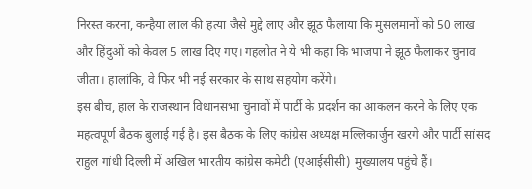निरस्त करना, कन्हैया लाल की हत्या जैसे मुद्दे लाए और झूठ फैलाया कि मुसलमानों को 50 लाख और हिंदुओं को केवल 5 लाख दिए गए। गहलोत ने ये भी कहा कि भाजपा ने झूठ फैलाकर चुनाव जीता। हालांकि, वे फिर भी नई सरकार के साथ सहयोग करेंगे।
इस बीच, हाल के राजस्थान विधानसभा चुनावों में पार्टी के प्रदर्शन का आकलन करने के लिए एक महत्वपूर्ण बैठक बुलाई गई है। इस बैठक के लिए कांग्रेस अध्यक्ष मल्लिकार्जुन खरगे और पार्टी सांसद राहुल गांधी दिल्ली में अखिल भारतीय कांग्रेस कमेटी (एआईसीसी) मुख्यालय पहुंचे हैं।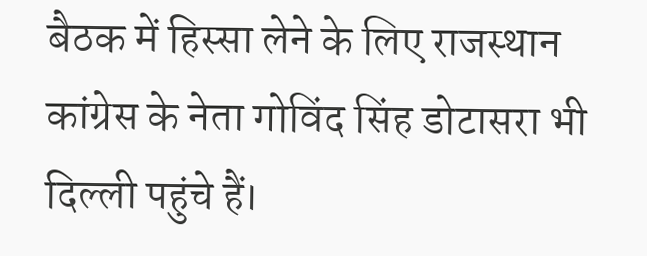बैठक में हिस्सा लेने के लिए राजस्थान कांग्रेस के नेता गोविंद सिंह डोटासरा भी दिल्ली पहुंचे हैं।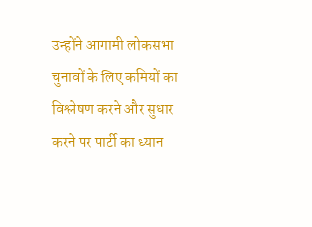उन्होंने आगामी लोकसभा चुनावों के लिए कमियों का विश्लेषण करने और सुधार करने पर पार्टी का ध्यान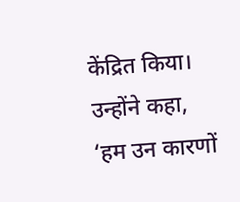केंद्रित किया। उन्होंने कहा, ‘हम उन कारणों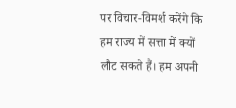पर विचार-विमर्श करेंगे कि हम राज्य में सत्ता में क्यों लौट सकते हैं। हम अपनी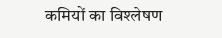कमियों का विश्लेषण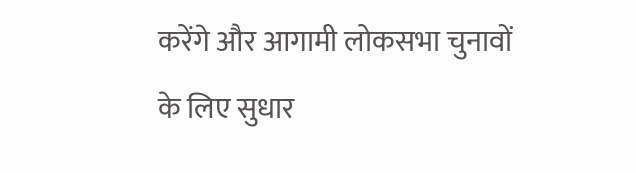करेंगे और आगामी लोकसभा चुनावों के लिए सुधार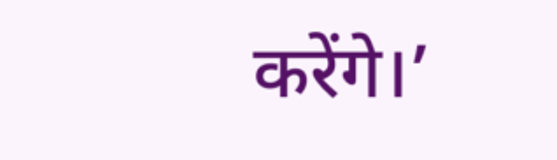करेंगे।’